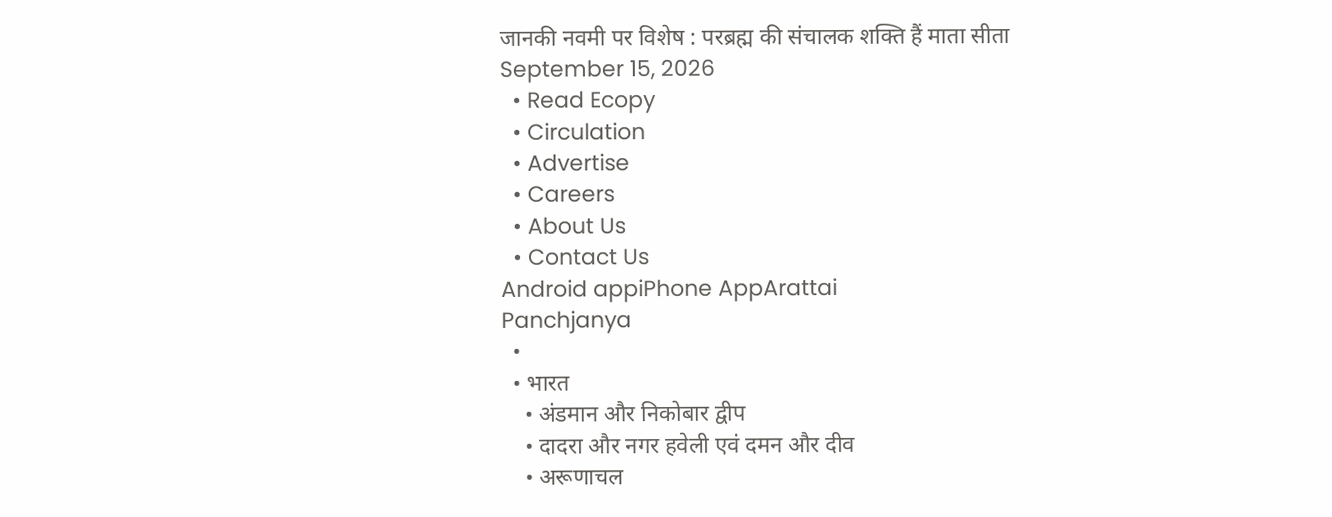जानकी नवमी पर विशेष : परब्रह्म की संचालक शक्ति हैं माता सीता
September 15, 2026
  • Read Ecopy
  • Circulation
  • Advertise
  • Careers
  • About Us
  • Contact Us
Android appiPhone AppArattai
Panchjanya
  •
  • भारत
    • अंडमान और निकोबार द्वीप
    • दादरा और नगर हवेली एवं दमन और दीव
    • अरूणाचल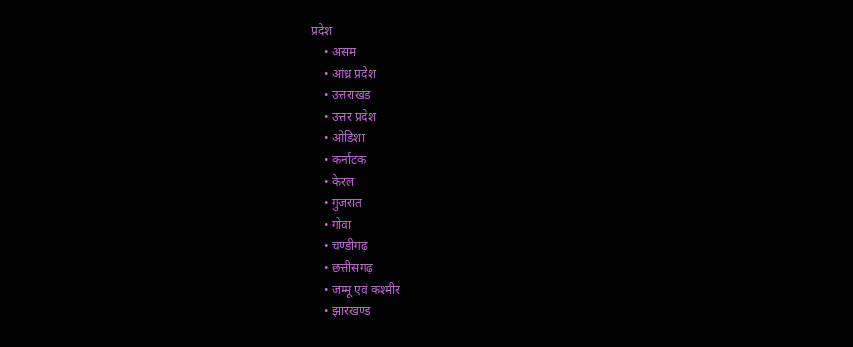प्रदेश
    • असम
    • आंध्र प्रदेश
    • उत्तराखंड
    • उत्तर प्रदेश
    • ओडिशा
    • कर्नाटक
    • केरल
    • गुजरात
    • गोवा
    • चण्‍डीगढ़
    • छत्तीसगढ़
    • जम्‍मू एवं कश्‍मीर
    • झारखण्‍ड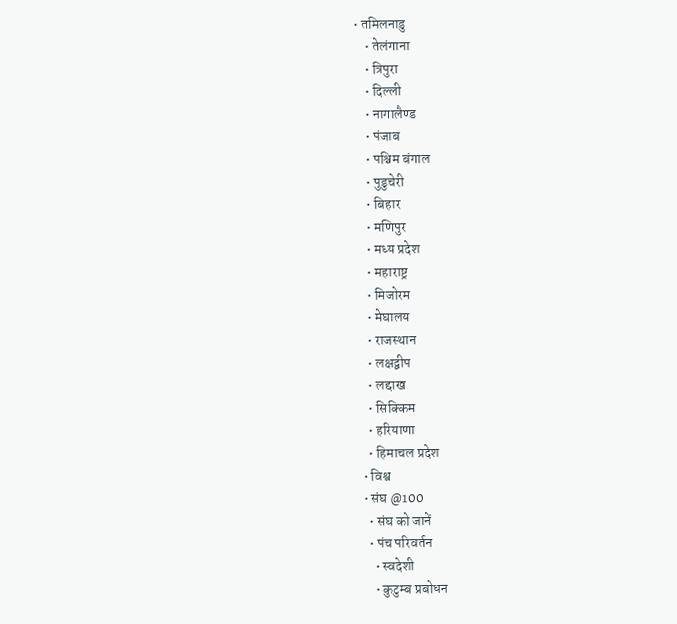• तमिलनाडु
    • तेलंगाना
    • त्रिपुरा
    • दिल्ली
    • नागालैण्‍ड
    • पंजाब
    • पश्चिम बंगाल
    • पुडुचेरी
    • बिहार
    • मणिपुर
    • मध्य प्रदेश
    • महाराष्ट्र
    • मिजोरम
    • मेघालय
    • राजस्थान
    • लक्षद्वीप
    • लद्दाख
    • सिक्किम
    • हरियाणा
    • हिमाचल प्रदेश
  • विश्व
  • संघ @100
    • संघ को जानें
    • पंच परिवर्तन
      • स्वदेशी
      • कुटुम्ब प्रबोधन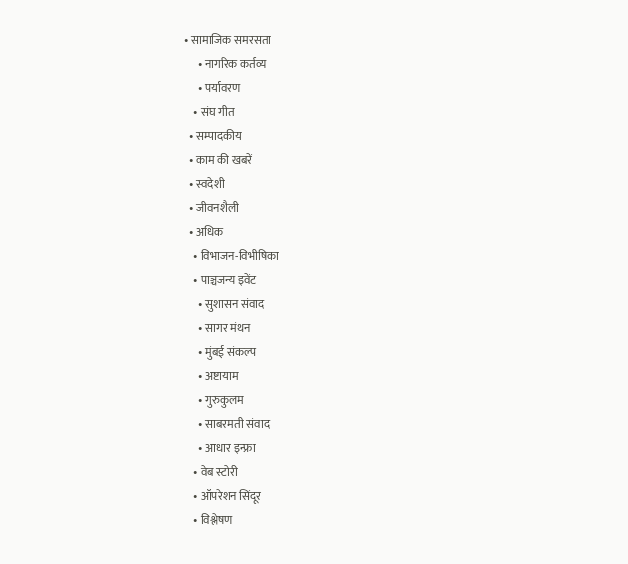• सामाजिक समरसता
      • नागरिक कर्तव्य
      • पर्यावरण
    • संघ गीत
  • सम्पादकीय
  • काम की खबरें
  • स्वदेशी
  • जीवनशैली
  • अधिक
    • विभाजन-विभीषिका
    • पाञ्चजन्य इवेंट
      • सुशासन संवाद
      • सागर मंथन
      • मुंबई संकल्प
      • अष्टायाम
      • गुरुकुलम
      • साबरमती संवाद
      • आधार इन्फ्रा
    • वेब स्टोरी
    • ऑपरेशन सिंदूर
    • विश्लेषण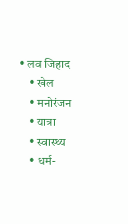• लव जिहाद
    • खेल
    • मनोरंजन
    • यात्रा
    • स्वास्थ्य
    • धर्म-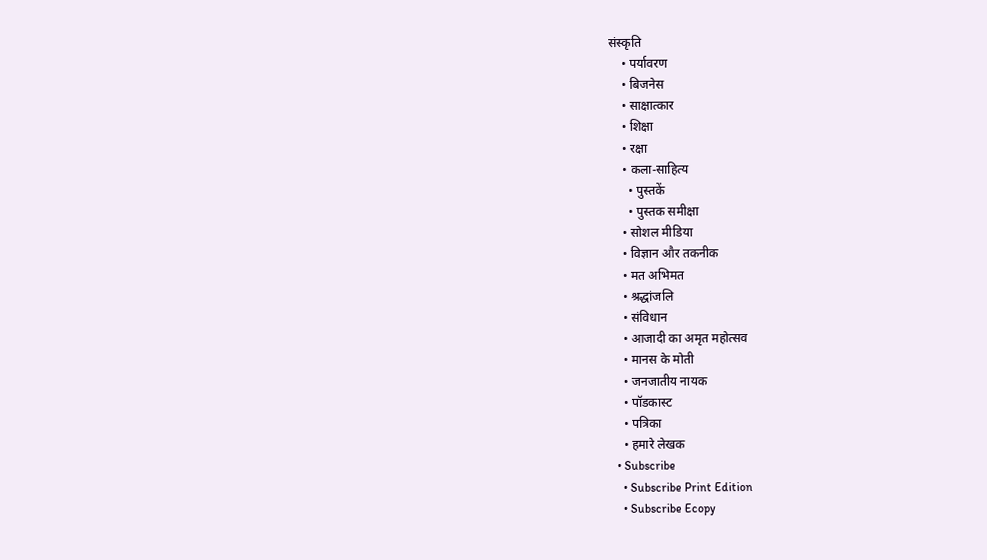संस्कृति
    • पर्यावरण
    • बिजनेस
    • साक्षात्कार
    • शिक्षा
    • रक्षा
    • कला-साहित्य
      • पुस्तकें
      • पुस्तक समीक्षा
    • सोशल मीडिया
    • विज्ञान और तकनीक
    • मत अभिमत
    • श्रद्धांजलि
    • संविधान
    • आजादी का अमृत महोत्सव
    • मानस के मोती
    • जनजातीय नायक
    • पॉडकास्ट
    • पत्रिका
    • हमारे लेखक
  • Subscribe
    • Subscribe Print Edition
    • Subscribe Ecopy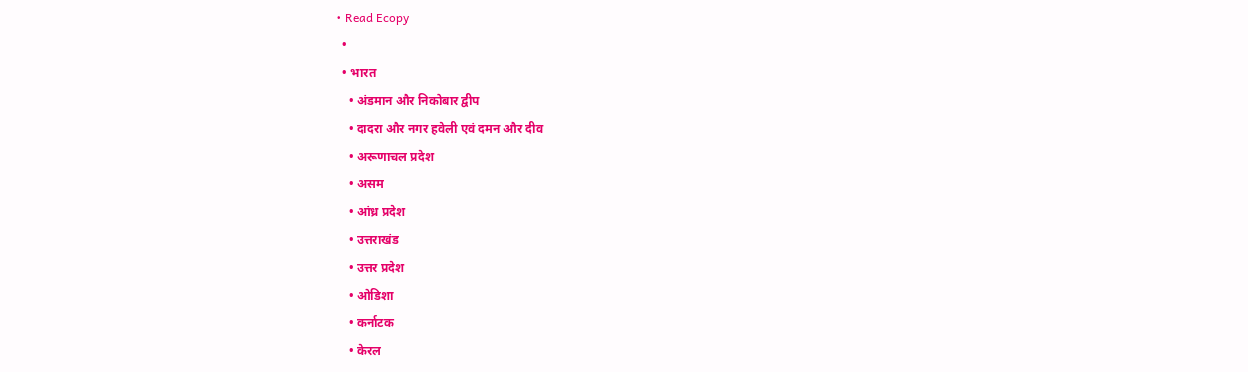• Read Ecopy
  •
  • भारत
    • अंडमान और निकोबार द्वीप
    • दादरा और नगर हवेली एवं दमन और दीव
    • अरूणाचल प्रदेश
    • असम
    • आंध्र प्रदेश
    • उत्तराखंड
    • उत्तर प्रदेश
    • ओडिशा
    • कर्नाटक
    • केरल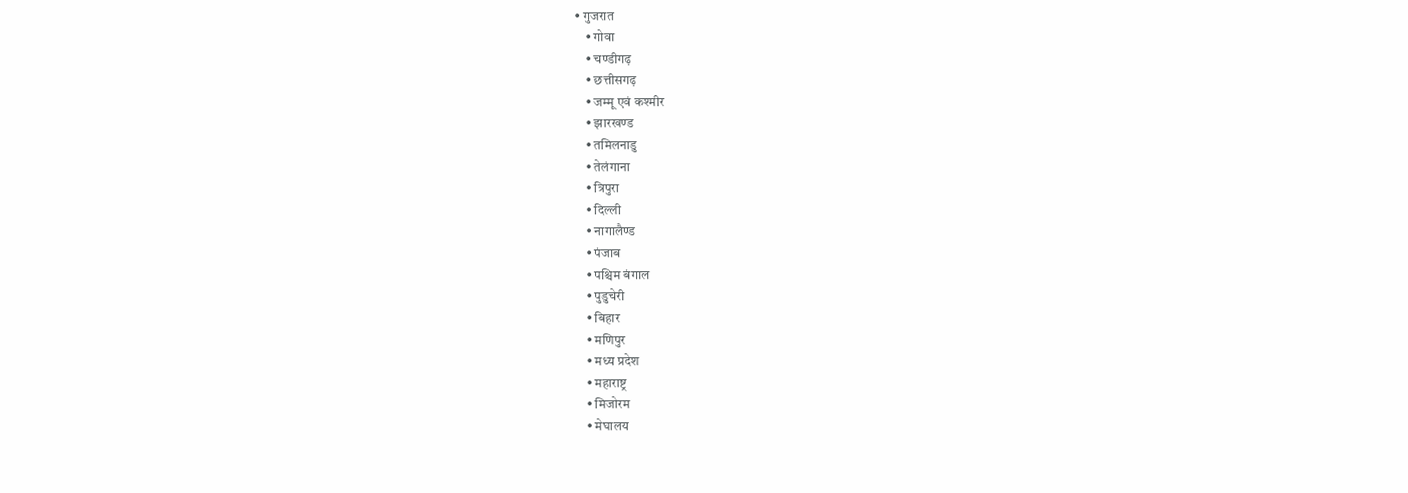• गुजरात
    • गोवा
    • चण्‍डीगढ़
    • छत्तीसगढ़
    • जम्‍मू एवं कश्‍मीर
    • झारखण्‍ड
    • तमिलनाडु
    • तेलंगाना
    • त्रिपुरा
    • दिल्ली
    • नागालैण्‍ड
    • पंजाब
    • पश्चिम बंगाल
    • पुडुचेरी
    • बिहार
    • मणिपुर
    • मध्य प्रदेश
    • महाराष्ट्र
    • मिजोरम
    • मेघालय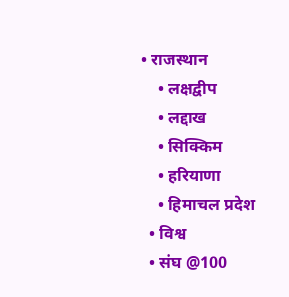• राजस्थान
    • लक्षद्वीप
    • लद्दाख
    • सिक्किम
    • हरियाणा
    • हिमाचल प्रदेश
  • विश्व
  • संघ @100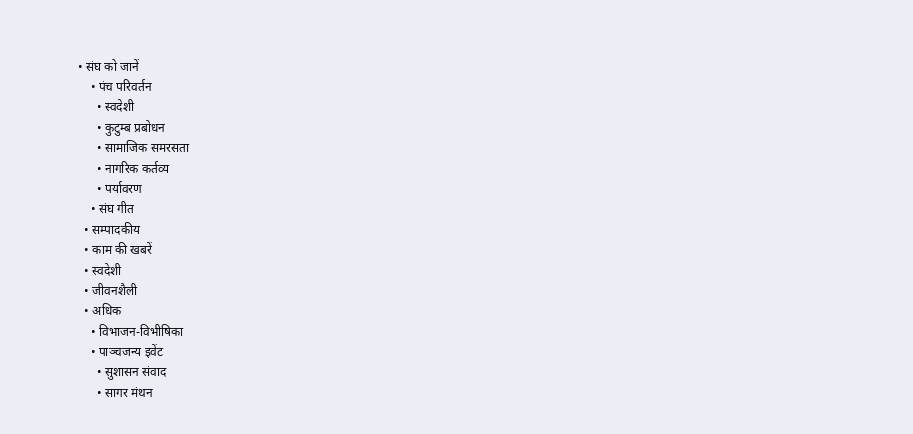• संघ को जानें
    • पंच परिवर्तन
      • स्वदेशी
      • कुटुम्ब प्रबोधन
      • सामाजिक समरसता
      • नागरिक कर्तव्य
      • पर्यावरण
    • संघ गीत
  • सम्पादकीय
  • काम की खबरें
  • स्वदेशी
  • जीवनशैली
  • अधिक
    • विभाजन-विभीषिका
    • पाञ्चजन्य इवेंट
      • सुशासन संवाद
      • सागर मंथन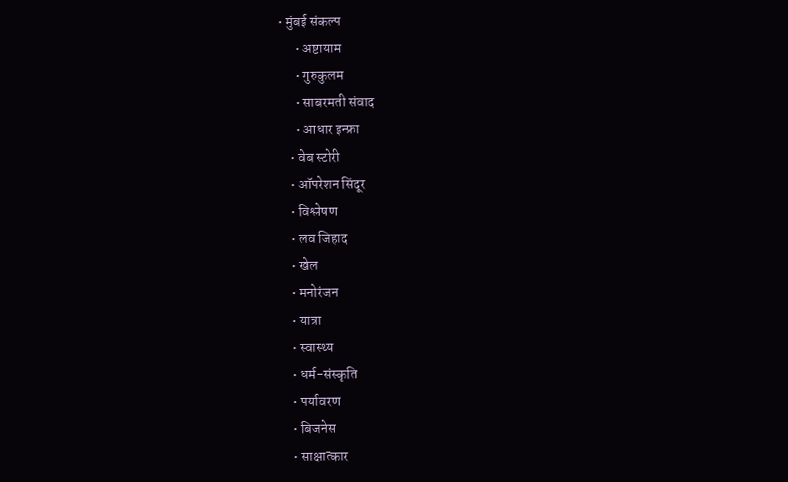• मुंबई संकल्प
      • अष्टायाम
      • गुरुकुलम
      • साबरमती संवाद
      • आधार इन्फ्रा
    • वेब स्टोरी
    • ऑपरेशन सिंदूर
    • विश्लेषण
    • लव जिहाद
    • खेल
    • मनोरंजन
    • यात्रा
    • स्वास्थ्य
    • धर्म-संस्कृति
    • पर्यावरण
    • बिजनेस
    • साक्षात्कार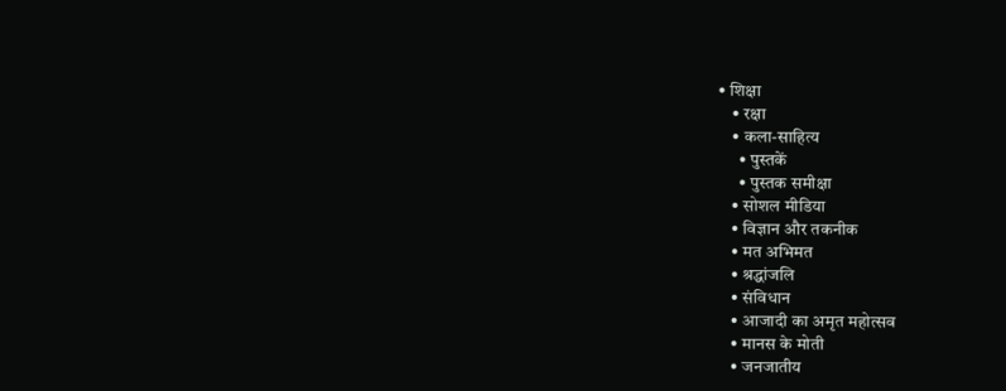• शिक्षा
    • रक्षा
    • कला-साहित्य
      • पुस्तकें
      • पुस्तक समीक्षा
    • सोशल मीडिया
    • विज्ञान और तकनीक
    • मत अभिमत
    • श्रद्धांजलि
    • संविधान
    • आजादी का अमृत महोत्सव
    • मानस के मोती
    • जनजातीय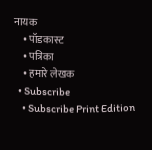नायक
    • पॉडकास्ट
    • पत्रिका
    • हमारे लेखक
  • Subscribe
    • Subscribe Print Edition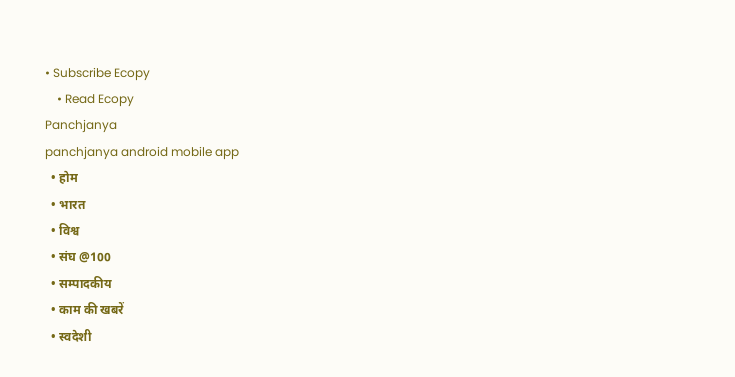• Subscribe Ecopy
    • Read Ecopy
Panchjanya
panchjanya android mobile app
  • होम
  • भारत
  • विश्व
  • संघ @100
  • सम्पादकीय
  • काम की खबरें
  • स्वदेशी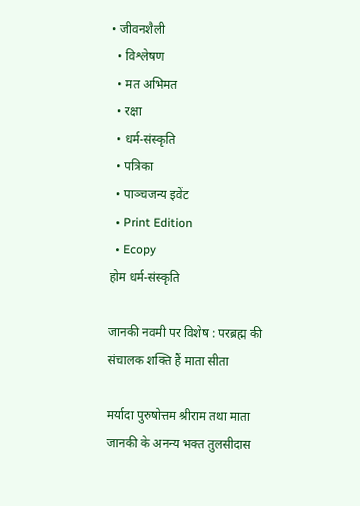• जीवनशैली
  • विश्लेषण
  • मत अभिमत
  • रक्षा
  • धर्म-संस्कृति
  • पत्रिका
  • पाञ्चजन्य इवेंट
  • Print Edition
  • Ecopy
होम धर्म-संस्कृति

जानकी नवमी पर विशेष : परब्रह्म की संचालक शक्ति हैं माता सीता

मर्यादा पुरुषोत्तम श्रीराम तथा माता जानकी के अनन्य भक्त तुलसीदास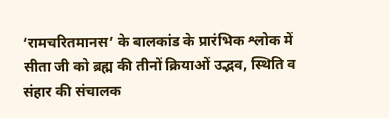‘रामचरितमानस’ के बालकांड के प्रारंभिक श्लोक में सीता जी को ब्रह्म की तीनों क्रियाओं उद्भव, स्थिति व संहार की संचालक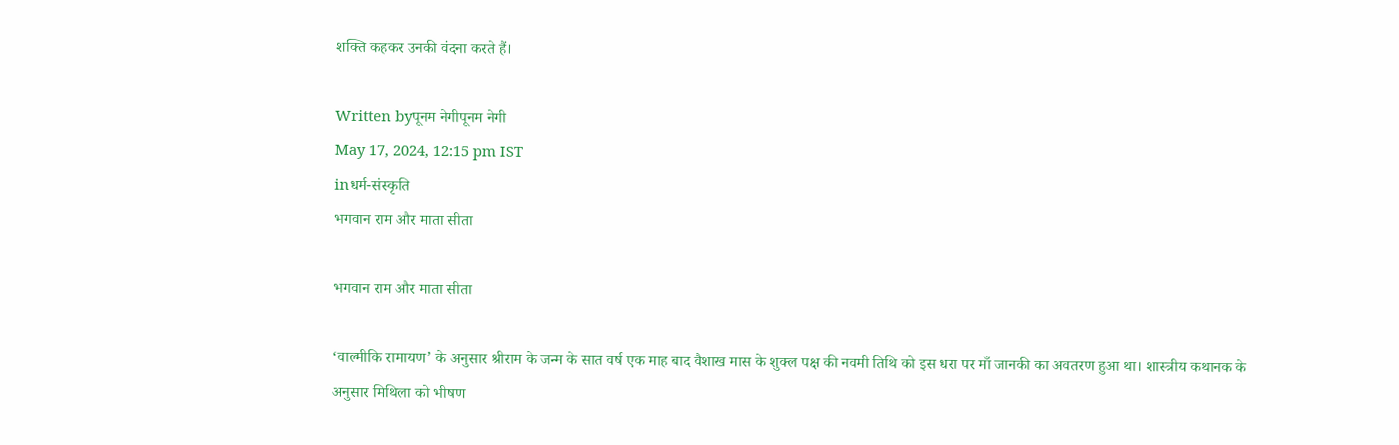शक्ति कहकर उनकी वंदना करते हैं।

Written byपूनम नेगीपूनम नेगी
May 17, 2024, 12:15 pm IST
inधर्म-संस्कृति
भगवान राम और माता सीता

भगवान राम और माता सीता

‘वाल्मीकि रामायण’ के अनुसार श्रीराम के जन्म के सात वर्ष एक माह बाद वैशाख मास के शुक्ल पक्ष की नवमी तिथि को इस धरा पर माँ जानकी का अवतरण हुआ था। शास्त्रीय कथानक के अनुसार मिथिला को भीषण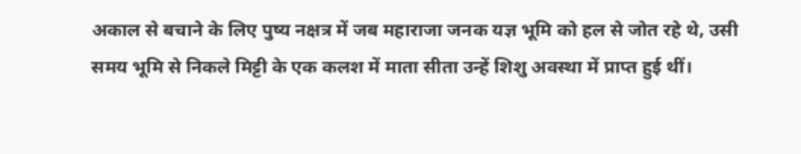अकाल से बचाने के लिए पुष्य नक्षत्र में जब महाराजा जनक यज्ञ भूमि को हल से जोत रहे थे, उसी समय भूमि से निकले मिट्टी के एक कलश में माता सीता उन्हें शिशु अवस्था में प्राप्त हुई थीं।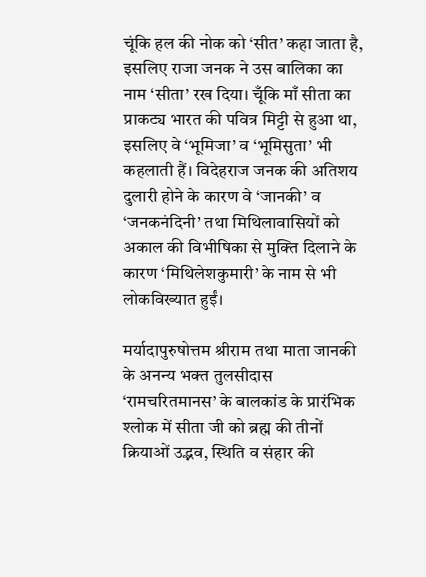चूंकि हल की नोक को ‘सीत’ कहा जाता है, इसलिए राजा जनक ने उस बालिका का नाम ‘सीता’ रख दिया। चूँकि माँ सीता का प्राकट्य भारत की पवित्र मिट्टी से हुआ था, इसलिए वे ‘भूमिजा’ व ‘भूमिसुता’ भी कहलाती हैं। विदेहराज जनक की अतिशय दुलारी होने के कारण वे ‘जानकी’ व ‘जनकनंदिनी’ तथा मिथिलावासियों को अकाल की विभीषिका से मुक्ति दिलाने के कारण ‘मिथिलेशकुमारी’ के नाम से भी लोकविख्यात हुईं।

मर्यादापुरुषोत्तम श्रीराम तथा माता जानकी के अनन्य भक्त तुलसीदास ‘रामचरितमानस’ के बालकांड के प्रारंभिक श्लोक में सीता जी को ब्रह्म की तीनों क्रियाओं उद्भव, स्थिति व संहार की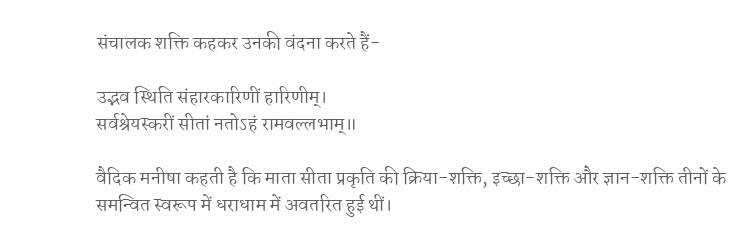संचालक शक्ति कहकर उनकी वंदना करते हैं-

उद्भव स्थिति संहारकारिणीं हारिणीम्।
सर्वश्रेयस्करीं सीतां नतोऽहं रामवल्लभाम्॥

वैदिक मनीषा कहती है कि माता सीता प्रकृति की क्रिया-शक्ति, इच्छा-शक्ति और ज्ञान-शक्ति तीनों के समन्वित स्वरूप में धराधाम में अवतरित हुई थीं।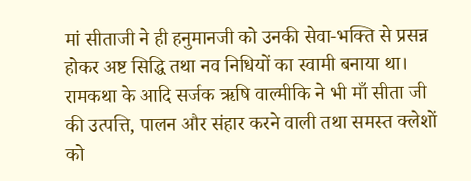मां सीताजी ने ही हनुमानजी को उनकी सेवा-भक्ति से प्रसन्न होकर अष्ट सिद्धि तथा नव निधियों का स्वामी बनाया था। रामकथा के आदि सर्जक ऋषि वाल्मीकि ने भी माँ सीता जी की उत्पत्ति, पालन और संहार करने वाली तथा समस्त क्लेशों को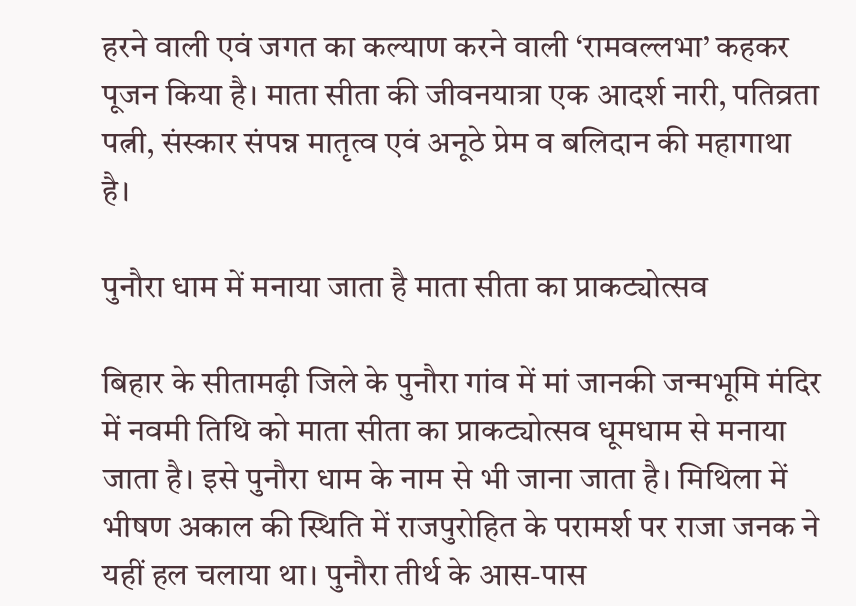हरने वाली एवं जगत का कल्याण करने वाली ‘रामवल्लभा’ कहकर पूजन किया है। माता सीता की जीवनयात्रा एक आदर्श नारी, पतिव्रता पत्नी, संस्कार संपन्न मातृत्व एवं अनूठे प्रेम व बलिदान की महागाथा है।

पुनौरा धाम में मनाया जाता है माता सीता का प्राकट्योत्सव

बिहार के सीतामढ़ी जिले के पुनौरा गांव में मां जानकी जन्मभूमि मंदिर में नवमी तिथि को माता सीता का प्राकट्योत्सव धूमधाम से मनाया जाता है। इसे पुनौरा धाम के नाम से भी जाना जाता है। मिथिला में भीषण अकाल की स्थिति में राजपुरोहित के परामर्श पर राजा जनक ने यहीं हल चलाया था। पुनौरा तीर्थ के आस-पास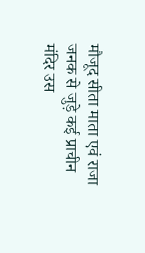मौजूद सीता माता एवं राजा जनक से जुड़े कई प्राचीन मंदिर उस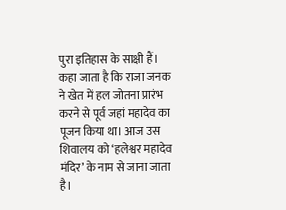पुरा इतिहास के साक्षी हैं। कहा जाता है कि राजा जनक ने खेत में हल जोतना प्रारंभ करने से पूर्व जहां महादेव का पूजन किया था। आज उस शिवालय को ‘हलेश्वर महादेव मंदिर’ के नाम से जाना जाता है।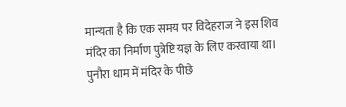मान्यता है कि एक समय पर विदेहराज ने इस शिव मंदिर का निर्माण पुत्रेष्टि यज्ञ के लिए करवाया था। पुनौरा धाम में मंदिर के पीछे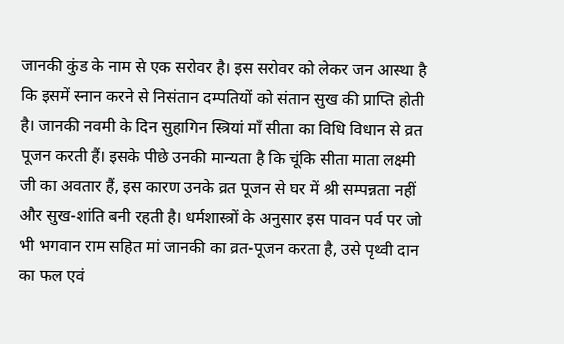जानकी कुंड के नाम से एक सरोवर है। इस सरोवर को लेकर जन आस्था है कि इसमें स्नान करने से निसंतान दम्पतियों को संतान सुख की प्राप्ति होती है। जानकी नवमी के दिन सुहागिन स्त्रियां माँ सीता का विधि विधान से व्रत पूजन करती हैं। इसके पीछे उनकी मान्यता है कि चूंकि सीता माता लक्ष्मी जी का अवतार हैं, इस कारण उनके व्रत पूजन से घर में श्री सम्पन्नता नहीं और सुख-शांति बनी रहती है। धर्मशास्त्रों के अनुसार इस पावन पर्व पर जो भी भगवान राम सहित मां जानकी का व्रत-पूजन करता है, उसे पृथ्वी दान का फल एवं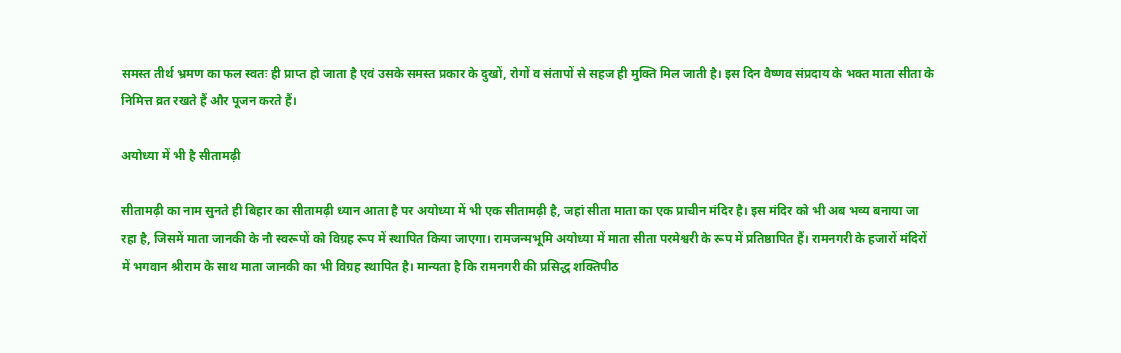समस्त तीर्थ भ्रमण का फल स्वतः ही प्राप्त हो जाता है एवं उसके समस्त प्रकार के दुखों, रोगों व संतापों से सहज ही मुक्ति मिल जाती है। इस दिन वैष्णव संप्रदाय के भक्त माता सीता के निमित्त व्रत रखते हैं और पूजन करते हैं।

अयोध्या में भी है सीतामढ़ी

सीतामढ़ी का नाम सुनते ही बिहार का सीतामढ़ी ध्यान आता है पर अयोध्या में भी एक सीतामढ़ी है, जहां सीता माता का एक प्राचीन मंदिर है। इस मंदिर को भी अब भव्य बनाया जा रहा है, जिसमें माता जानकी के नौ स्वरूपों को विग्रह रूप में स्थापित किया जाएगा। रामजन्मभूमि अयोध्या में माता सीता परमेश्वरी के रूप में प्रतिष्ठापित हैं। रामनगरी के हजारों मंदिरों में भगवान श्रीराम के साथ माता जानकी का भी विग्रह स्थापित है। मान्यता है कि रामनगरी की प्रसिद्ध शक्तिपीठ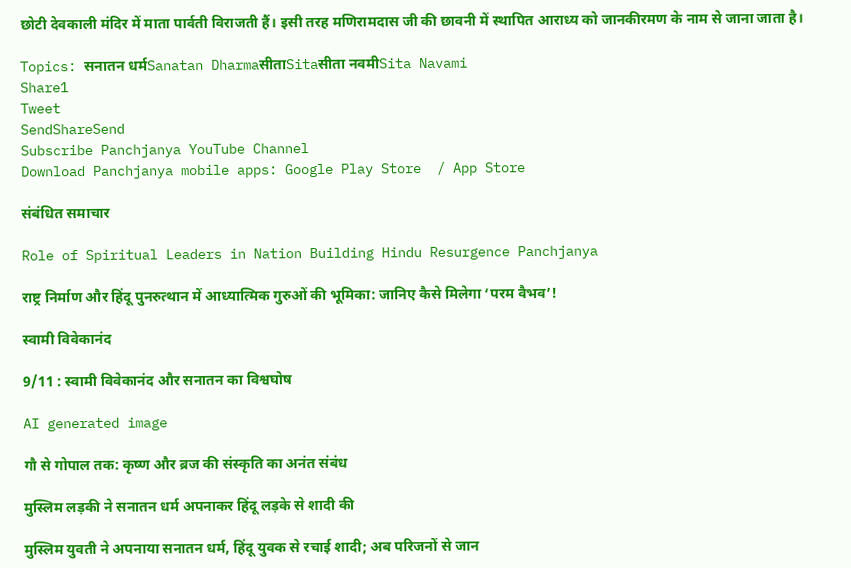छोटी देवकाली मंदिर में माता पार्वती विराजती हैं। इसी तरह मणिरामदास जी की छावनी में स्थापित आराध्य को जानकीरमण के नाम से जाना जाता है।

Topics: सनातन धर्मSanatan DharmaसीताSitaसीता नवमीSita Navami
Share1
Tweet
SendShareSend
Subscribe Panchjanya YouTube Channel
Download Panchjanya mobile apps: Google Play Store  / App Store

संबंधित समाचार

Role of Spiritual Leaders in Nation Building Hindu Resurgence Panchjanya

राष्ट्र निर्माण और हिंदू पुनरुत्थान में आध्यात्मिक गुरुओं की भूमिका: जानिए कैसे मिलेगा ‘परम वैभव’!

स्वामी विवेकानंद

9/11 : स्वामी विवेकानंद और सनातन का विश्वघोष

AI generated image

गौ से गोपाल तक: कृष्ण और ब्रज की संस्कृति का अनंत संबंध

मुस्लिम लड़की ने सनातन धर्म अपनाकर हिंदू लड़के से शादी की

मुस्लिम युवती ने अपनाया सनातन धर्म, हिंदू युवक से रचाई शादी; अब परिजनों से जान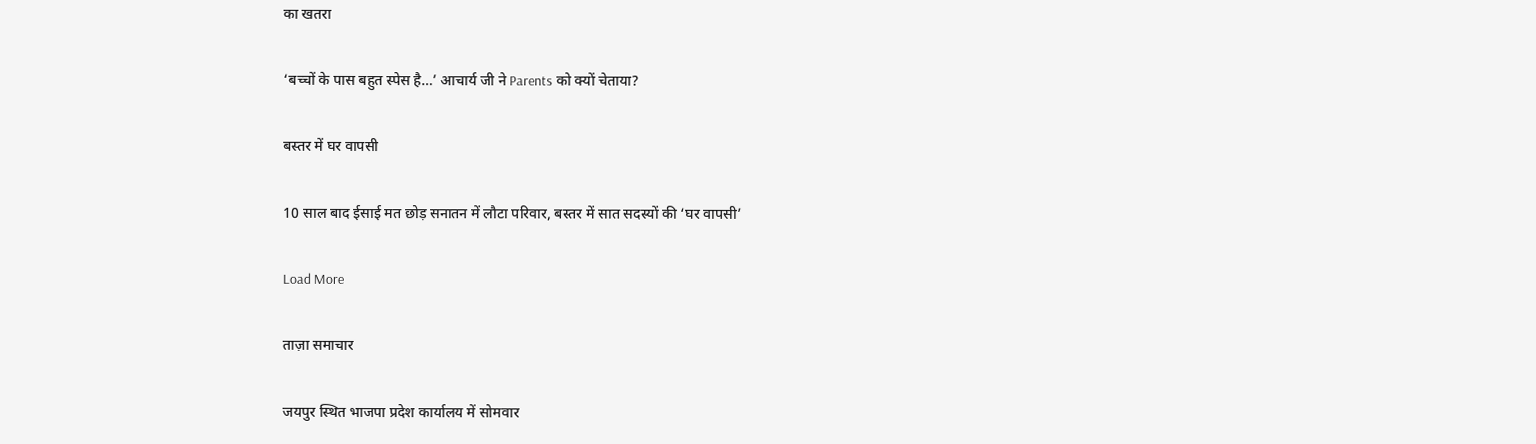का खतरा

‘बच्चों के पास बहुत स्पेस है…’ आचार्य जी ने Parents को क्यों चेताया?

बस्तर में घर वापसी

10 साल बाद ईसाई मत छोड़ सनातन में लौटा परिवार, बस्तर में सात सदस्यों की ‘घर वापसी’

Load More

ताज़ा समाचार

जयपुर स्थित भाजपा प्रदेश कार्यालय में सोमवार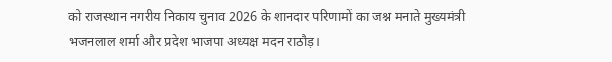को राजस्थान नगरीय निकाय चुनाव 2026 के शानदार परिणामों का जश्न मनाते मुख्यमंत्री भजनलाल शर्मा और प्रदेश भाजपा अध्यक्ष मदन राठौड़।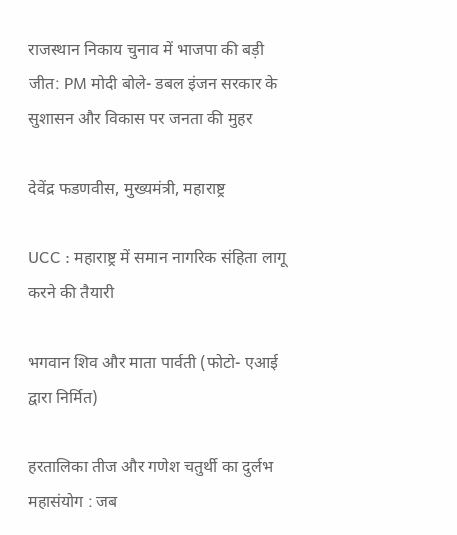राजस्थान निकाय चुनाव में भाजपा की बड़ी जीत: PM मोदी बोले- डबल इंजन सरकार के सुशासन और विकास पर जनता की मुहर

देवेंद्र फडणवीस, मुख्यमंत्री, महाराष्ट्र

UCC : महाराष्ट्र में समान नागरिक संहिता लागू करने की तैयारी

भगवान शिव और माता पार्वती (फोटो- एआई द्वारा निर्मित)

हरतालिका तीज और गणेश चतुर्थी का दुर्लभ महासंयोग : जब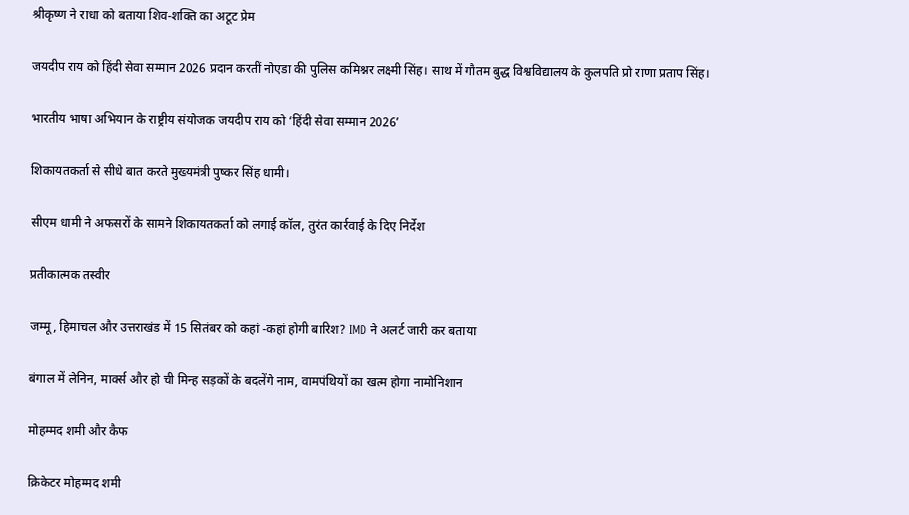श्रीकृष्ण ने राधा को बताया शिव-शक्ति का अटूट प्रेम

जयदीप राय को हिंदी सेवा सम्मान 2026 प्रदान करतीं नोएडा की पुलिस कमिश्नर लक्ष्मी सिंह। साथ में गौतम बुद्ध विश्वविद्यालय के कुलपति प्रो राणा प्रताप सिंह।

भारतीय भाषा अभियान के राष्ट्रीय संयोजक जयदीप राय को ‘हिंदी सेवा सम्मान 2026’

शिकायतकर्ता से सीधे बात करते मुख्यमंत्री पुष्कर सिंह धामी।

सीएम धामी ने अफसरों के सामने शिकायतकर्ता को लगाई कॉल, तुरंत कार्रवाई के दिए निर्देश

प्रतीकात्मक तस्वीर

जम्मू, हिमाचल और उत्तराखंड में 15 सितंबर को कहां -कहां होगी बारिश? IMD ने अलर्ट जारी कर बताया

बंगाल में लेनिन, मार्क्स और हो ची मिन्ह सड़कों के बदलेंगे नाम, वामपंथियों का खत्म होगा नामोनिशान

मोहम्मद शमी और कैफ

क्रिकेटर मोहम्मद शमी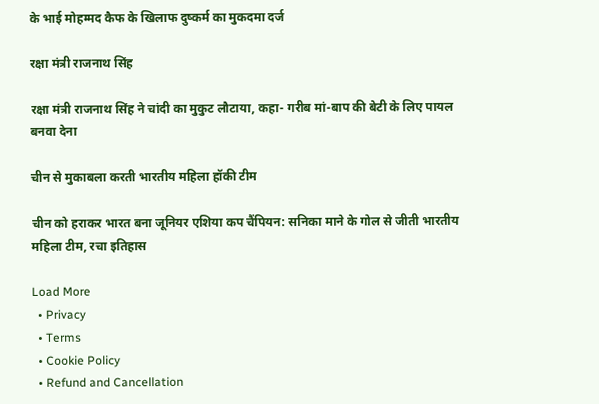के भाई मोहम्मद कैफ के खिलाफ दुष्कर्म का मुकदमा दर्ज

रक्षा मंत्री राजनाथ सिंह

रक्षा मंत्री राजनाथ सिंह ने चांदी का मुकुट लौटाया, कहा- गरीब मां-बाप की बेटी के लिए पायल बनवा देना

चीन से मुकाबला करती भारतीय महिला हॉकी टीम

चीन को हराकर भारत बना जूनियर एशिया कप चैंपियन: सनिका माने के गोल से जीती भारतीय महिला टीम, रचा इतिहास

Load More
  • Privacy
  • Terms
  • Cookie Policy
  • Refund and Cancellation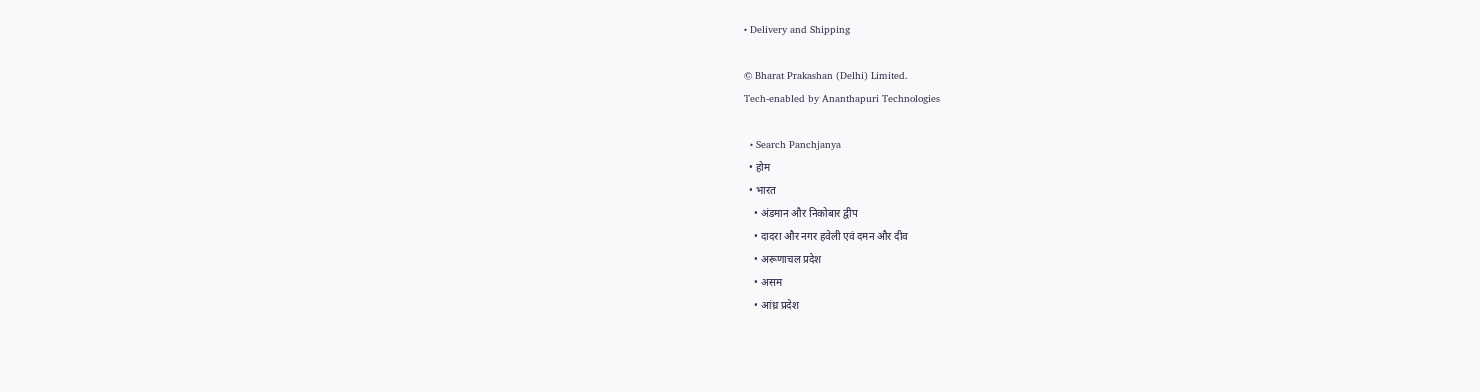• Delivery and Shipping

© Bharat Prakashan (Delhi) Limited.
Tech-enabled by Ananthapuri Technologies

  • Search Panchjanya
  • होम
  • भारत
    • अंडमान और निकोबार द्वीप
    • दादरा और नगर हवेली एवं दमन और दीव
    • अरूणाचल प्रदेश
    • असम
    • आंध्र प्रदेश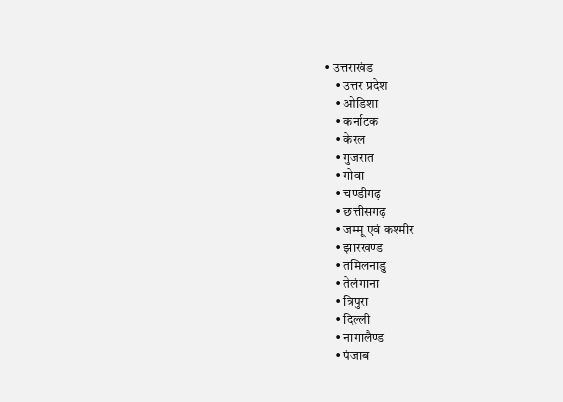• उत्तराखंड
    • उत्तर प्रदेश
    • ओडिशा
    • कर्नाटक
    • केरल
    • गुजरात
    • गोवा
    • चण्‍डीगढ़
    • छत्तीसगढ़
    • जम्‍मू एवं कश्‍मीर
    • झारखण्‍ड
    • तमिलनाडु
    • तेलंगाना
    • त्रिपुरा
    • दिल्ली
    • नागालैण्‍ड
    • पंजाब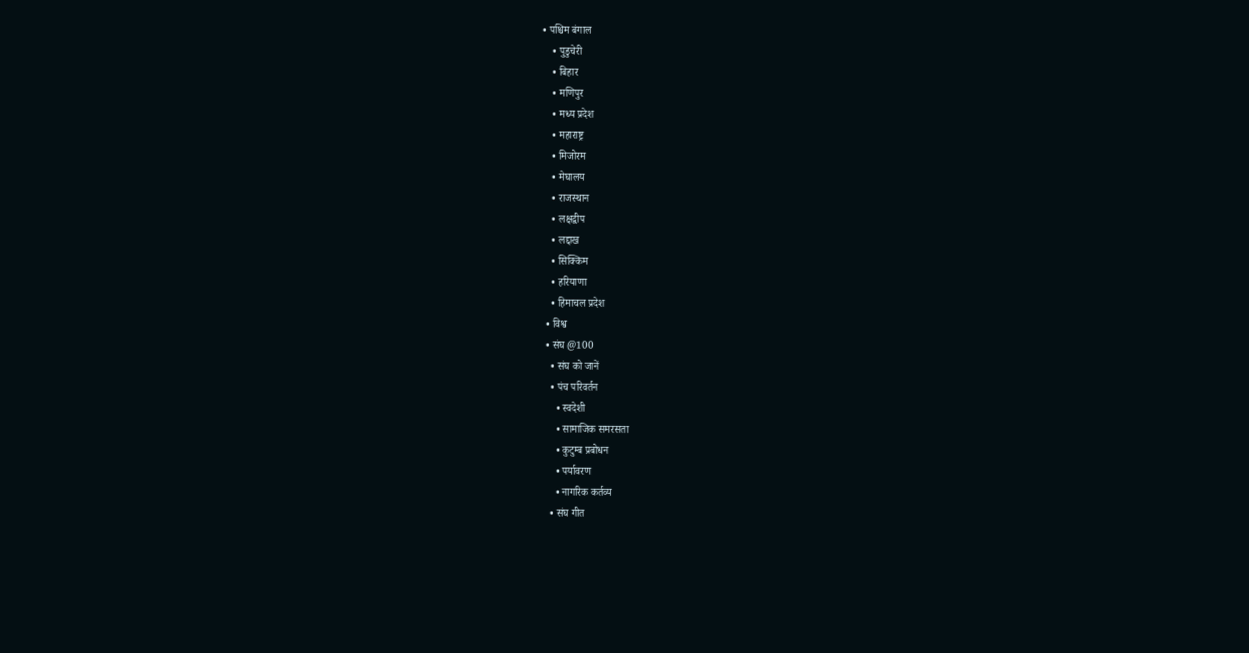• पश्चिम बंगाल
    • पुडुचेरी
    • बिहार
    • मणिपुर
    • मध्य प्रदेश
    • महाराष्ट्र
    • मिजोरम
    • मेघालय
    • राजस्थान
    • लक्षद्वीप
    • लद्दाख
    • सिक्किम
    • हरियाणा
    • हिमाचल प्रदेश
  • विश्व
  • संघ @100
    • संघ को जानें
    • पंच परिवर्तन
      • स्वदेशी
      • सामाजिक समरसता
      • कुटुम्ब प्रबोधन
      • पर्यावरण
      • नागरिक कर्तव्य
    • संघ गीत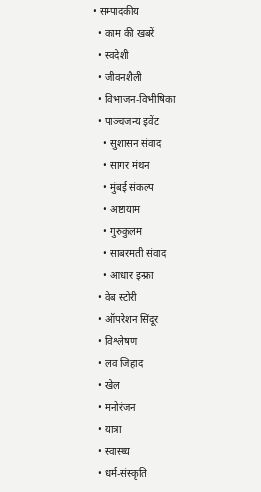• सम्पादकीय
  • काम की खबरें
  • स्वदेशी
  • जीवनशैली
  • विभाजन-विभीषिका
  • पाञ्चजन्य इवेंट
    • सुशासन संवाद
    • सागर मंथन
    • मुंबई संकल्प
    • अष्टायाम
    • गुरुकुलम
    • साबरमती संवाद
    • आधार इन्फ्रा
  • वेब स्टोरी
  • ऑपरेशन सिंदूर
  • विश्लेषण
  • लव जिहाद
  • खेल
  • मनोरंजन
  • यात्रा
  • स्वास्थ्य
  • धर्म-संस्कृति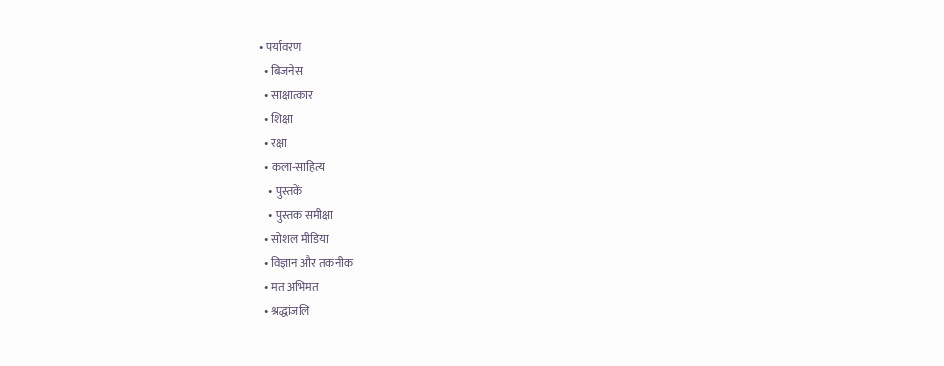• पर्यावरण
  • बिजनेस
  • साक्षात्कार
  • शिक्षा
  • रक्षा
  • कला-साहित्य
    • पुस्तकें
    • पुस्तक समीक्षा
  • सोशल मीडिया
  • विज्ञान और तकनीक
  • मत अभिमत
  • श्रद्धांजलि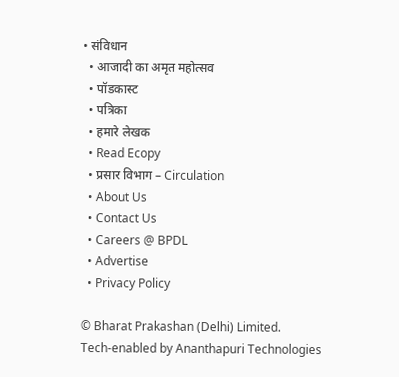• संविधान
  • आजादी का अमृत महोत्सव
  • पॉडकास्ट
  • पत्रिका
  • हमारे लेखक
  • Read Ecopy
  • प्रसार विभाग – Circulation
  • About Us
  • Contact Us
  • Careers @ BPDL
  • Advertise
  • Privacy Policy

© Bharat Prakashan (Delhi) Limited.
Tech-enabled by Ananthapuri Technologies